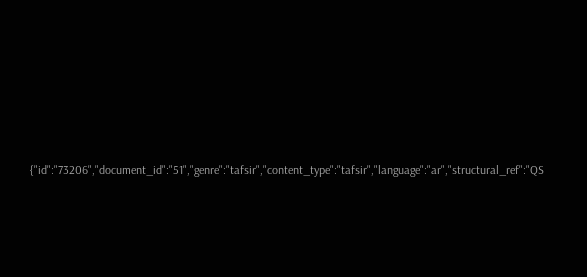{"id":"73206","document_id":"51","genre":"tafsir","content_type":"tafsir","language":"ar","structural_ref":"QS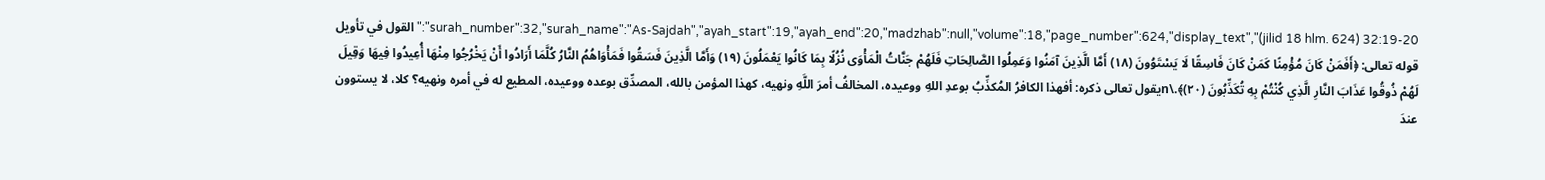32:19-20 (jilid 18 hlm. 624)","surah_number":32,"surah_name":"As-Sajdah","ayah_start":19,"ayah_end":20,"madzhab":null,"volume":18,"page_number":624,"display_text":"القول في تأويل قوله تعالى: ﴿أَفَمَنْ كَانَ مُؤْمِنًا كَمَنْ كَانَ فَاسِقًا لَا يَسْتَوُونَ (١٨) أَمَّا الَّذِينَ آمَنُوا وَعَمِلُوا الصَّالِحَاتِ فَلَهُمْ جَنَّاتُ الْمَأْوَى نُزُلًا بِمَا كَانُوا يَعْمَلُونَ (١٩) وَأَمَّا الَّذِينَ فَسَقُوا فَمَأْوَاهُمُ النَّارُ كُلَّمَا أَرَادُوا أَنْ يَخْرُجُوا مِنْهَا أُعِيدُوا فِيهَا وَقِيلَ لَهُمْ ذُوقُوا عَذَابَ النَّارِ الَّذِي كُنْتُمْ بِهِ تُكَذِّبُونَ (٢٠)﴾.\nيقول تعالى ذكره: أفهذا الكافرُ المُكذِّبُ بوعدِ اللهِ ووعيده، المخالفُ أمرَ اللَّهِ ونهيه، كهذا المؤمن بالله، المصدِّق بوعده ووعيده، المطيع له في أمره ونهيه؟ كلا، لا يستوون عندَ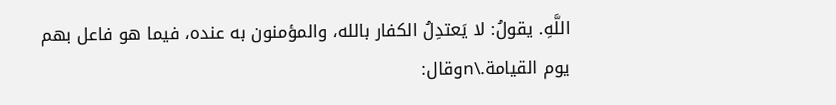اللَّهِ. يقولُ: لا يَعتدِلُ الكفار بالله، والمؤمنون به عنده، فيما هو فاعل بهم يوم القيامة.\nوقال: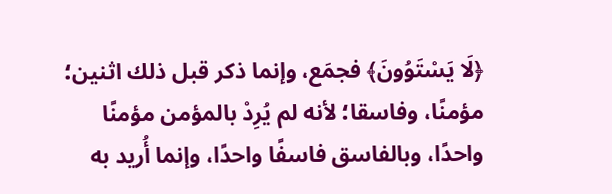﴿لَا يَسْتَوُونَ﴾ فجمَع، وإنما ذكر قبل ذلك اثنين؛ مؤمنًا، وفاسقا؛ لأنه لم يُرِدْ بالمؤمن مؤمنًا واحدًا، وبالفاسق فاسفًا واحدًا، وإنما أُريد به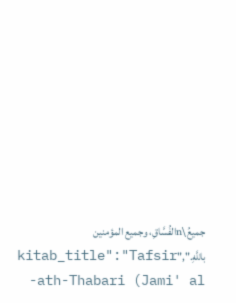جميعُ\nالفُسَّاقِ، وجميع المؤمنين باللَّهِ.","kitab_title":"Tafsir ath-Thabari (Jami' al-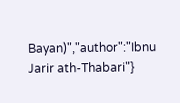Bayan)","author":"Ibnu Jarir ath-Thabari"}